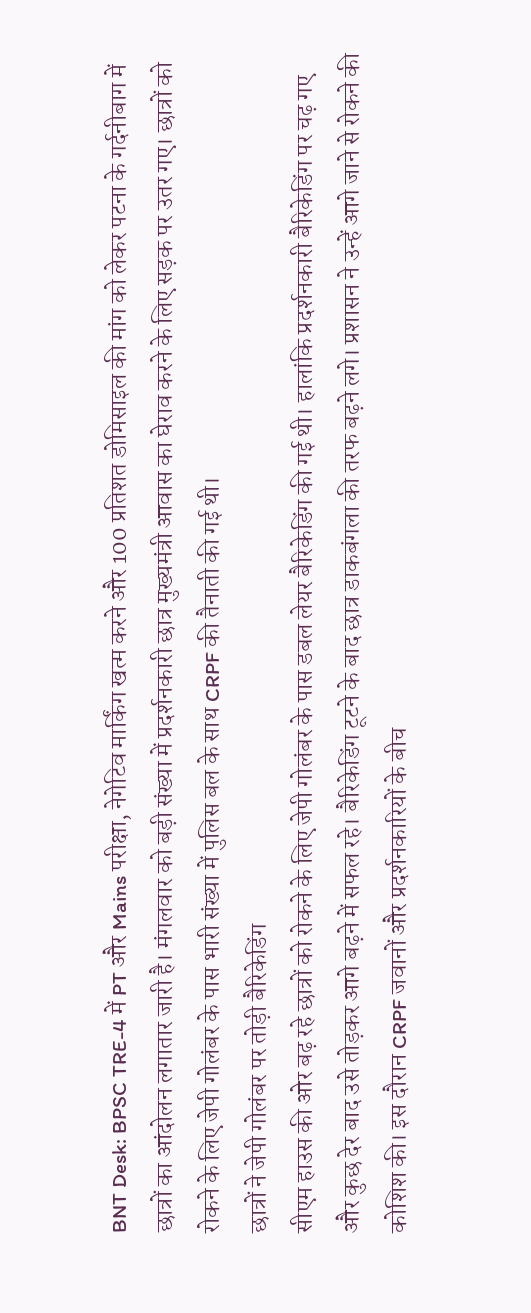BNT Desk: BPSC TRE-4 में PT और Mains परीक्षा, नेगेटिव मार्किंग खत्म करने और 100 प्रतिशत डोमिसाइल की मांग को लेकर पटना के गर्दनीबाग में छात्रों का आंदोलन लगातार जारी है। मंगलवार को बड़ी संख्या में प्रदर्शनकारी छात्र मुख्यमंत्री आवास का घेराव करने के लिए सड़क पर उतर गए। छात्रों को रोकने के लिए जेपी गोलंबर के पास भारी संख्या में पुलिस बल के साथ CRPF की तैनाती की गई थी।
छात्रों ने जेपी गोलंबर पर तोड़ी बैरिकेडिंग
सीएम हाउस की ओर बढ़ रहे छात्रों को रोकने के लिए जेपी गोलंबर के पास डबल लेयर बैरिकेडिंग की गई थी। हालांकि प्रदर्शनकारी बैरिकेडिंग पर चढ़ गए और कुछ देर बाद उसे तोड़कर आगे बढ़ने में सफल रहे। बैरिकेडिंग टूटने के बाद छात्र डाकबंगला की तरफ बढ़ने लगे। प्रशासन ने उन्हें आगे जाने से रोकने की कोशिश की। इस दौरान CRPF जवानों और प्रदर्शनकारियों के बीच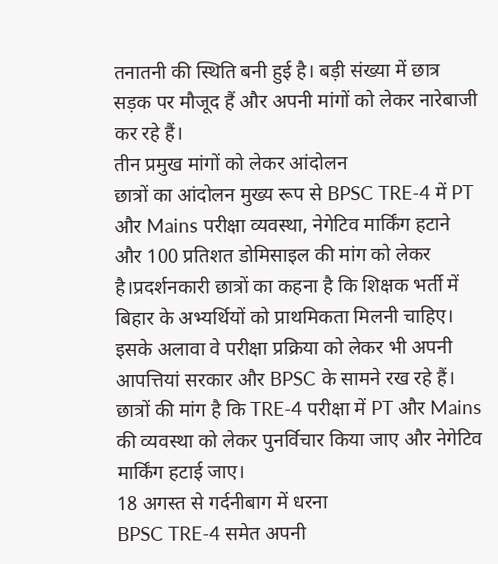तनातनी की स्थिति बनी हुई है। बड़ी संख्या में छात्र सड़क पर मौजूद हैं और अपनी मांगों को लेकर नारेबाजी कर रहे हैं।
तीन प्रमुख मांगों को लेकर आंदोलन
छात्रों का आंदोलन मुख्य रूप से BPSC TRE-4 में PT और Mains परीक्षा व्यवस्था, नेगेटिव मार्किंग हटाने और 100 प्रतिशत डोमिसाइल की मांग को लेकर है।प्रदर्शनकारी छात्रों का कहना है कि शिक्षक भर्ती में बिहार के अभ्यर्थियों को प्राथमिकता मिलनी चाहिए। इसके अलावा वे परीक्षा प्रक्रिया को लेकर भी अपनी आपत्तियां सरकार और BPSC के सामने रख रहे हैं। छात्रों की मांग है कि TRE-4 परीक्षा में PT और Mains की व्यवस्था को लेकर पुनर्विचार किया जाए और नेगेटिव मार्किंग हटाई जाए।
18 अगस्त से गर्दनीबाग में धरना
BPSC TRE-4 समेत अपनी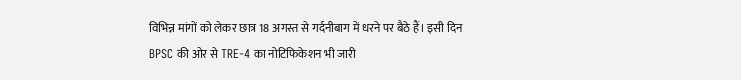विभिन्न मांगों को लेकर छात्र 18 अगस्त से गर्दनीबाग में धरने पर बैठे हैं। इसी दिन BPSC की ओर से TRE-4 का नोटिफिकेशन भी जारी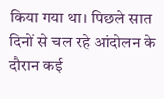किया गया था। पिछले सात दिनों से चल रहे आंदोलन के दौरान कई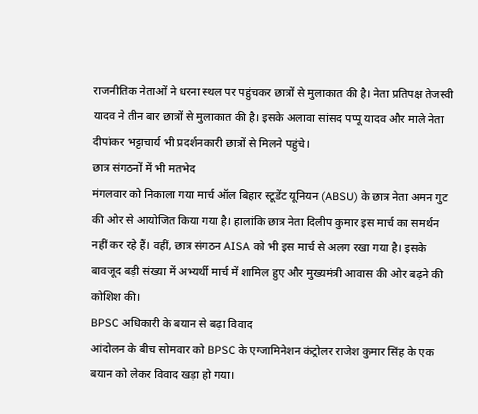राजनीतिक नेताओं ने धरना स्थल पर पहुंचकर छात्रों से मुलाकात की है। नेता प्रतिपक्ष तेजस्वी यादव ने तीन बार छात्रों से मुलाकात की है। इसके अलावा सांसद पप्पू यादव और माले नेता दीपांकर भट्टाचार्य भी प्रदर्शनकारी छात्रों से मिलने पहुंचे।
छात्र संगठनों में भी मतभेद
मंगलवार को निकाला गया मार्च ऑल बिहार स्टूडेंट यूनियन (ABSU) के छात्र नेता अमन गुट की ओर से आयोजित किया गया है। हालांकि छात्र नेता दिलीप कुमार इस मार्च का समर्थन नहीं कर रहे हैं। वहीं, छात्र संगठन AISA को भी इस मार्च से अलग रखा गया है। इसके बावजूद बड़ी संख्या में अभ्यर्थी मार्च में शामिल हुए और मुख्यमंत्री आवास की ओर बढ़ने की कोशिश की।
BPSC अधिकारी के बयान से बढ़ा विवाद
आंदोलन के बीच सोमवार को BPSC के एग्जामिनेशन कंट्रोलर राजेश कुमार सिंह के एक बयान को लेकर विवाद खड़ा हो गया।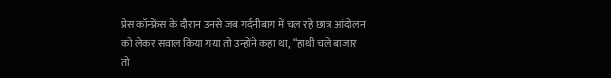प्रेस कॉन्फ्रेंस के दौरान उनसे जब गर्दनीबाग में चल रहे छात्र आंदोलन को लेकर सवाल किया गया तो उन्होंने कहा था, “हाथी चले बाजार तो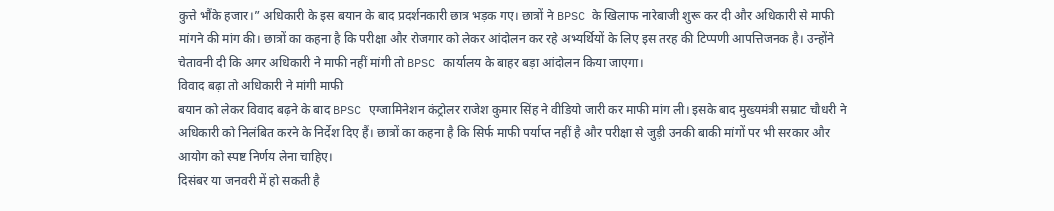कुत्ते भौंके हजार।” अधिकारी के इस बयान के बाद प्रदर्शनकारी छात्र भड़क गए। छात्रों ने BPSC के खिलाफ नारेबाजी शुरू कर दी और अधिकारी से माफी मांगने की मांग की। छात्रों का कहना है कि परीक्षा और रोजगार को लेकर आंदोलन कर रहे अभ्यर्थियों के लिए इस तरह की टिप्पणी आपत्तिजनक है। उन्होंने चेतावनी दी कि अगर अधिकारी ने माफी नहीं मांगी तो BPSC कार्यालय के बाहर बड़ा आंदोलन किया जाएगा।
विवाद बढ़ा तो अधिकारी ने मांगी माफी
बयान को लेकर विवाद बढ़ने के बाद BPSC एग्जामिनेशन कंट्रोलर राजेश कुमार सिंह ने वीडियो जारी कर माफी मांग ली। इसके बाद मुख्यमंत्री सम्राट चौधरी ने अधिकारी को निलंबित करने के निर्देश दिए हैं। छात्रों का कहना है कि सिर्फ माफी पर्याप्त नहीं है और परीक्षा से जुड़ी उनकी बाकी मांगों पर भी सरकार और आयोग को स्पष्ट निर्णय लेना चाहिए।
दिसंबर या जनवरी में हो सकती है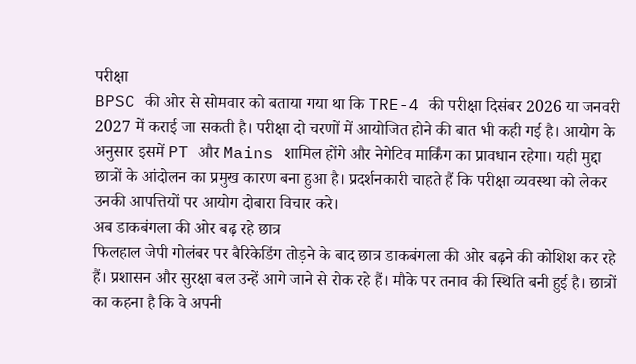परीक्षा
BPSC की ओर से सोमवार को बताया गया था कि TRE-4 की परीक्षा दिसंबर 2026 या जनवरी 2027 में कराई जा सकती है। परीक्षा दो चरणों में आयोजित होने की बात भी कही गई है। आयोग के अनुसार इसमें PT और Mains शामिल होंगे और नेगेटिव मार्किंग का प्रावधान रहेगा। यही मुद्दा छात्रों के आंदोलन का प्रमुख कारण बना हुआ है। प्रदर्शनकारी चाहते हैं कि परीक्षा व्यवस्था को लेकर उनकी आपत्तियों पर आयोग दोबारा विचार करे।
अब डाकबंगला की ओर बढ़ रहे छात्र
फिलहाल जेपी गोलंबर पर बैरिकेडिंग तोड़ने के बाद छात्र डाकबंगला की ओर बढ़ने की कोशिश कर रहे हैं। प्रशासन और सुरक्षा बल उन्हें आगे जाने से रोक रहे हैं। मौके पर तनाव की स्थिति बनी हुई है। छात्रों का कहना है कि वे अपनी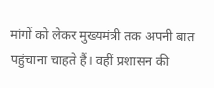मांगों को लेकर मुख्यमंत्री तक अपनी बात पहुंचाना चाहते हैं। वहीं प्रशासन की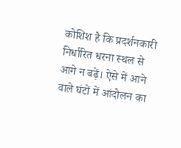कोशिश है कि प्रदर्शनकारी निर्धारित धरना स्थल से आगे न बढ़ें। ऐसे में आने वाले घंटों में आंदोलन का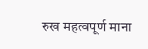रुख महत्वपूर्ण माना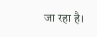जा रहा है।